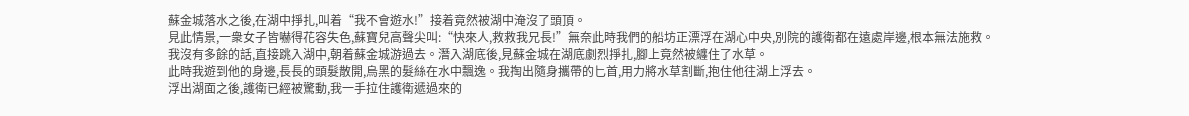蘇金城落水之後,在湖中掙扎,叫着“我不會遊水!”接着竟然被湖中淹沒了頭頂。
見此情景,一衆女子皆嚇得花容失色,蘇寶兒高聲尖叫:“快來人,救救我兄長!”無奈此時我們的船坊正漂浮在湖心中央,別院的護衛都在遠處岸邊,根本無法施救。
我沒有多餘的話,直接跳入湖中,朝着蘇金城游過去。潛入湖底後,見蘇金城在湖底劇烈掙扎,腳上竟然被纏住了水草。
此時我遊到他的身邊,長長的頭髮散開,烏黑的髮絲在水中飄逸。我掏出隨身攜帶的匕首,用力將水草割斷,抱住他往湖上浮去。
浮出湖面之後,護衛已經被驚動,我一手拉住護衛遞過來的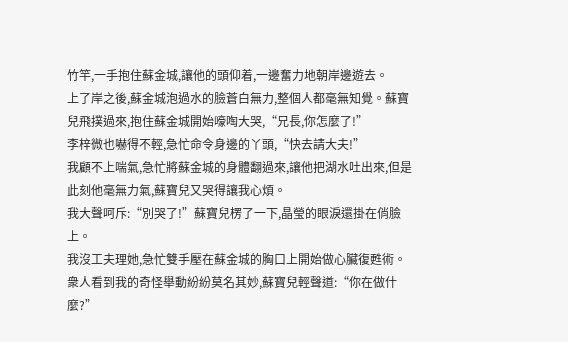竹竿,一手抱住蘇金城,讓他的頭仰着,一邊奮力地朝岸邊遊去。
上了岸之後,蘇金城泡過水的臉蒼白無力,整個人都毫無知覺。蘇寶兒飛撲過來,抱住蘇金城開始嚎啕大哭,“兄長,你怎麼了!”
李梓微也嚇得不輕,急忙命令身邊的丫頭,“快去請大夫!”
我顧不上喘氣,急忙將蘇金城的身體翻過來,讓他把湖水吐出來,但是此刻他毫無力氣,蘇寶兒又哭得讓我心煩。
我大聲呵斥:“別哭了!”蘇寶兒楞了一下,晶瑩的眼淚還掛在俏臉上。
我沒工夫理她,急忙雙手壓在蘇金城的胸口上開始做心臟復甦術。衆人看到我的奇怪舉動紛紛莫名其妙,蘇寶兒輕聲道:“你在做什麼?”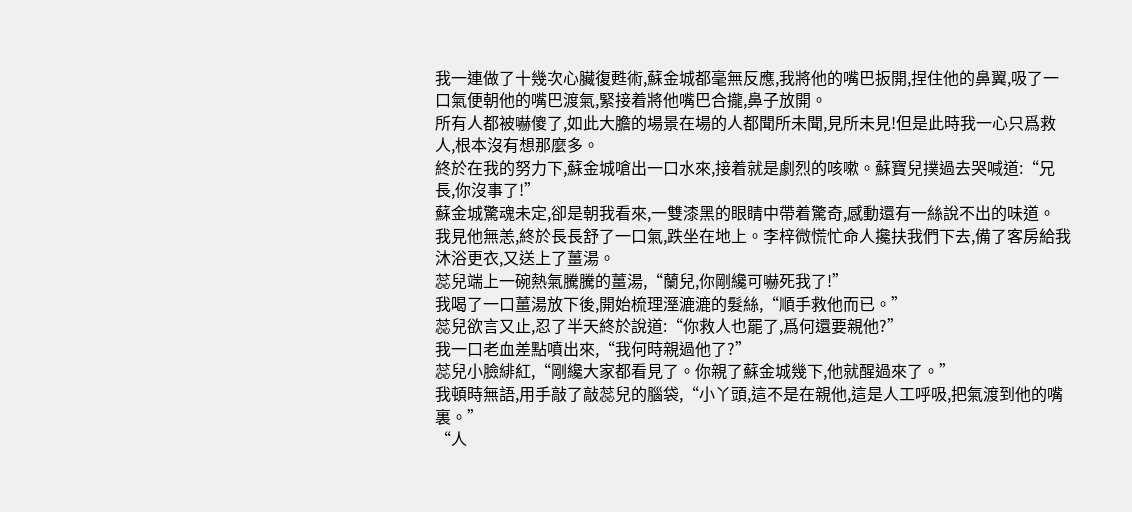我一連做了十幾次心臟復甦術,蘇金城都毫無反應,我將他的嘴巴扳開,捏住他的鼻翼,吸了一口氣便朝他的嘴巴渡氣,緊接着將他嘴巴合攏,鼻子放開。
所有人都被嚇傻了,如此大膽的場景在場的人都聞所未聞,見所未見!但是此時我一心只爲救人,根本沒有想那麼多。
終於在我的努力下,蘇金城嗆出一口水來,接着就是劇烈的咳嗽。蘇寶兒撲過去哭喊道:“兄長,你沒事了!”
蘇金城驚魂未定,卻是朝我看來,一雙漆黑的眼睛中帶着驚奇,感動還有一絲說不出的味道。
我見他無恙,終於長長舒了一口氣,跌坐在地上。李梓微慌忙命人攙扶我們下去,備了客房給我沐浴更衣,又送上了薑湯。
蕊兒端上一碗熱氣騰騰的薑湯,“蘭兒,你剛纔可嚇死我了!”
我喝了一口薑湯放下後,開始梳理溼漉漉的髮絲,“順手救他而已。”
蕊兒欲言又止,忍了半天終於說道:“你救人也罷了,爲何還要親他?”
我一口老血差點噴出來,“我何時親過他了?”
蕊兒小臉緋紅,“剛纔大家都看見了。你親了蘇金城幾下,他就醒過來了。”
我頓時無語,用手敲了敲蕊兒的腦袋,“小丫頭,這不是在親他,這是人工呼吸,把氣渡到他的嘴裏。”
“人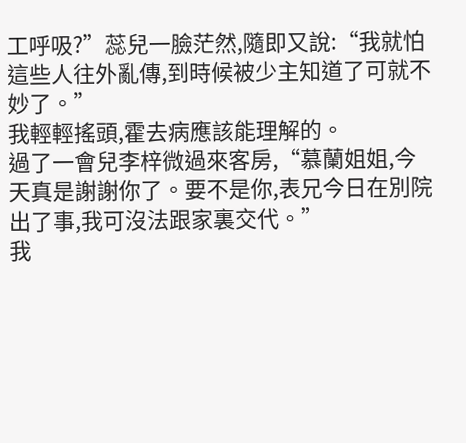工呼吸?”蕊兒一臉茫然,隨即又說:“我就怕這些人往外亂傳,到時候被少主知道了可就不妙了。”
我輕輕搖頭,霍去病應該能理解的。
過了一會兒李梓微過來客房,“慕蘭姐姐,今天真是謝謝你了。要不是你,表兄今日在別院出了事,我可沒法跟家裏交代。”
我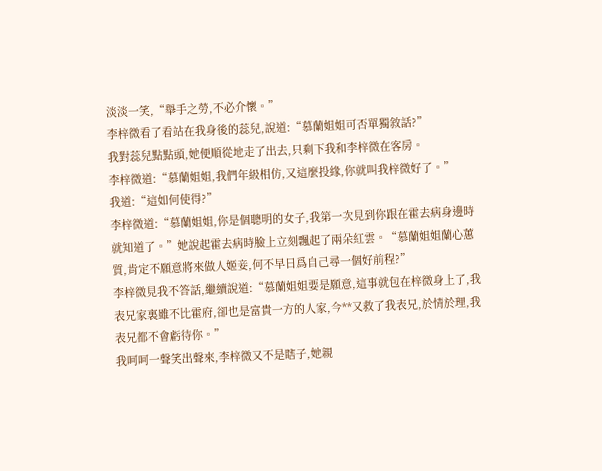淡淡一笑,“舉手之勞,不必介懷。”
李梓微看了看站在我身後的蕊兒,說道:“慕蘭姐姐可否單獨敘話?”
我對蕊兒點點頭,她便順從地走了出去,只剩下我和李梓微在客房。
李梓微道:“慕蘭姐姐,我們年級相仿,又這麼投緣,你就叫我梓微好了。”
我道:“這如何使得?”
李梓微道:“慕蘭姐姐,你是個聰明的女子,我第一次見到你跟在霍去病身邊時就知道了。”她說起霍去病時臉上立刻飄起了兩朵紅雲。“慕蘭姐姐蘭心蕙質,肯定不願意將來做人姬妾,何不早日爲自己尋一個好前程?”
李梓微見我不答話,繼續說道:“慕蘭姐姐要是願意,這事就包在梓微身上了,我表兄家裏雖不比霍府,卻也是富貴一方的人家,今**又救了我表兄,於情於理,我表兄都不會虧待你。”
我呵呵一聲笑出聲來,李梓微又不是瞎子,她親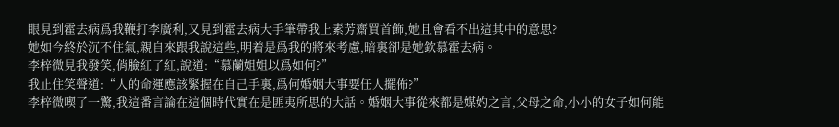眼見到霍去病爲我鞭打李廣利,又見到霍去病大手筆帶我上素芳齋買首飾,她且會看不出這其中的意思?
她如今終於沉不住氣,親自來跟我說這些,明着是爲我的將來考慮,暗裏卻是她欽慕霍去病。
李梓微見我發笑,俏臉紅了紅,說道:“慕蘭姐姐以爲如何?”
我止住笑聲道:“人的命運應該緊握在自己手裏,爲何婚姻大事要任人擺佈?”
李梓微喫了一驚,我這番言論在這個時代實在是匪夷所思的大話。婚姻大事從來都是媒妁之言,父母之命,小小的女子如何能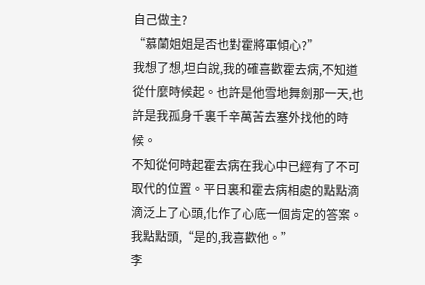自己做主?
“慕蘭姐姐是否也對霍將軍傾心?”
我想了想,坦白說,我的確喜歡霍去病,不知道從什麼時候起。也許是他雪地舞劍那一天,也許是我孤身千裏千辛萬苦去塞外找他的時候。
不知從何時起霍去病在我心中已經有了不可取代的位置。平日裏和霍去病相處的點點滴滴泛上了心頭,化作了心底一個肯定的答案。
我點點頭,“是的,我喜歡他。”
李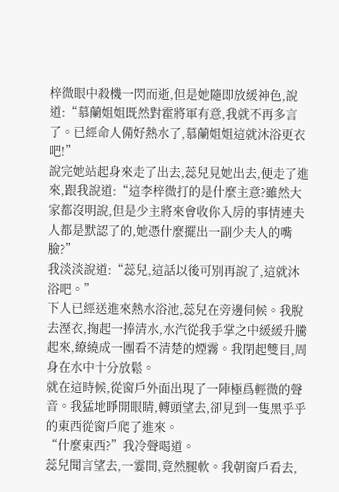梓微眼中殺機一閃而逝,但是她隨即放緩神色,說道:“慕蘭姐姐既然對霍將軍有意,我就不再多言了。已經命人備好熱水了,慕蘭姐姐這就沐浴更衣吧!”
說完她站起身來走了出去,蕊兒見她出去,便走了進來,跟我說道:“這李梓微打的是什麼主意?雖然大家都沒明說,但是少主將來會收你入房的事情連夫人都是默認了的,她憑什麼擺出一副少夫人的嘴臉?”
我淡淡說道:“蕊兒,這話以後可別再說了,這就沐浴吧。”
下人已經送進來熱水浴池,蕊兒在旁邊伺候。我脫去溼衣,掬起一捧清水,水汽從我手掌之中緩緩升騰起來,繚繞成一團看不清楚的煙霧。我閉起雙目,周身在水中十分放鬆。
就在這時候,從窗戶外面出現了一陣極爲輕微的聲音。我猛地睜開眼睛,轉頭望去,卻見到一隻黑乎乎的東西從窗戶爬了進來。
“什麼東西?”我冷聲喝道。
蕊兒聞言望去,一霎間,竟然腿軟。我朝窗戶看去,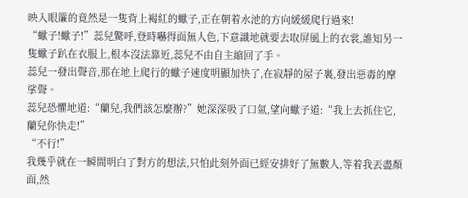映入眼簾的竟然是一隻背上褐紅的蠍子,正在朝着水池的方向緩緩爬行過來!
“蠍子!蠍子!”蕊兒驚呼,登時嚇得面無人色,下意識地就要去取屏風上的衣裳,誰知另一隻蠍子趴在衣服上,根本沒法靠近,蕊兒不由自主縮回了手。
蕊兒一發出聲音,那在地上爬行的蠍子速度明顯加快了,在寂靜的屋子裏,發出惡毒的摩挲聲。
蕊兒恐懼地道:“蘭兒,我們該怎麼辦?”她深深吸了口氣,望向蠍子道:“我上去抓住它,蘭兒你快走!”
“不行!”
我幾乎就在一瞬間明白了對方的想法,只怕此刻外面已經安排好了無數人,等着我丟盡顏面,然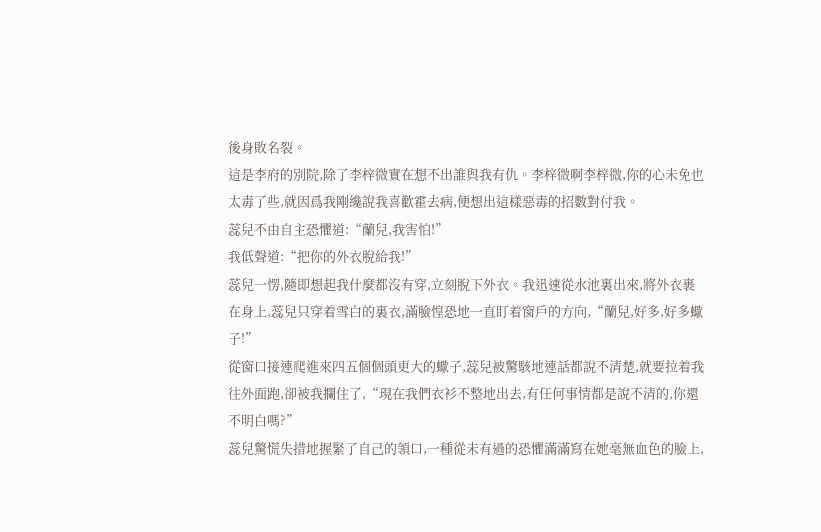後身敗名裂。
這是李府的別院,除了李梓微實在想不出誰與我有仇。李梓微啊李梓微,你的心未免也太毒了些,就因爲我剛纔說我喜歡霍去病,便想出這樣惡毒的招數對付我。
蕊兒不由自主恐懼道:“蘭兒,我害怕!”
我低聲道:“把你的外衣脫給我!”
蕊兒一愣,隨即想起我什麼都沒有穿,立刻脫下外衣。我迅速從水池裏出來,將外衣裹在身上,蕊兒只穿着雪白的裏衣,滿臉惶恐地一直盯着窗戶的方向,“蘭兒,好多,好多蠍子!”
從窗口接連爬進來四五個個頭更大的蠍子,蕊兒被驚駭地連話都說不清楚,就要拉着我往外面跑,卻被我攔住了,“現在我們衣衫不整地出去,有任何事情都是說不清的,你還不明白嗎?”
蕊兒驚慌失措地握緊了自己的領口,一種從未有過的恐懼滿滿寫在她毫無血色的臉上,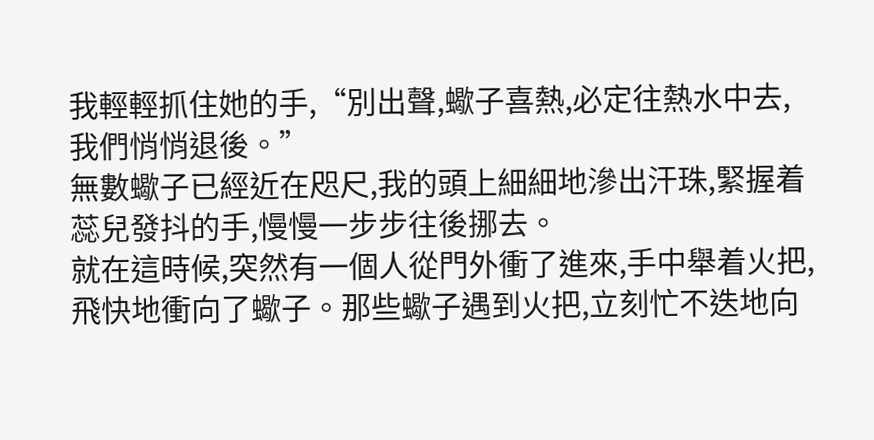我輕輕抓住她的手,“別出聲,蠍子喜熱,必定往熱水中去,我們悄悄退後。”
無數蠍子已經近在咫尺,我的頭上細細地滲出汗珠,緊握着蕊兒發抖的手,慢慢一步步往後挪去。
就在這時候,突然有一個人從門外衝了進來,手中舉着火把,飛快地衝向了蠍子。那些蠍子遇到火把,立刻忙不迭地向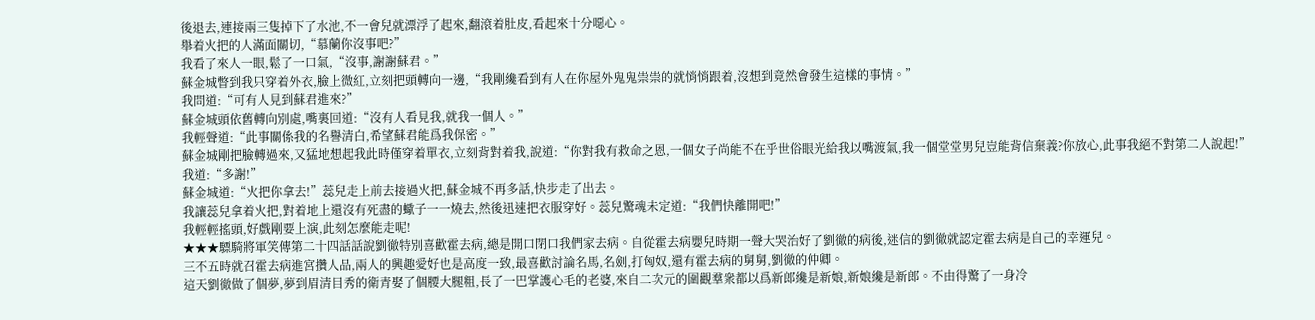後退去,連接兩三隻掉下了水池,不一會兒就漂浮了起來,翻滾着肚皮,看起來十分噁心。
舉着火把的人滿面關切,“慕蘭你沒事吧?”
我看了來人一眼,鬆了一口氣,“沒事,謝謝蘇君。”
蘇金城瞥到我只穿着外衣,臉上微紅,立刻把頭轉向一邊,“我剛纔看到有人在你屋外鬼鬼祟祟的就悄悄跟着,沒想到竟然會發生這樣的事情。”
我問道:“可有人見到蘇君進來?”
蘇金城頭依舊轉向別處,嘴裏回道:“沒有人看見我,就我一個人。”
我輕聲道:“此事關係我的名譽清白,希望蘇君能爲我保密。”
蘇金城剛把臉轉過來,又猛地想起我此時僅穿着單衣,立刻背對着我,說道:“你對我有救命之恩,一個女子尚能不在乎世俗眼光給我以嘴渡氣,我一個堂堂男兒豈能背信棄義?你放心,此事我絕不對第二人說起!”
我道:“多謝!”
蘇金城道:“火把你拿去!”蕊兒走上前去接過火把,蘇金城不再多話,快步走了出去。
我讓蕊兒拿着火把,對着地上還沒有死盡的蠍子一一燒去,然後迅速把衣服穿好。蕊兒驚魂未定道:“我們快離開吧!”
我輕輕搖頭,好戲剛要上演,此刻怎麼能走呢!
★★★驃騎將軍笑傳第二十四話話說劉徹特別喜歡霍去病,總是開口閉口我們家去病。自從霍去病嬰兒時期一聲大哭治好了劉徹的病後,迷信的劉徹就認定霍去病是自己的幸運兒。
三不五時就召霍去病進宮攢人品,兩人的興趣愛好也是高度一致,最喜歡討論名馬,名劍,打匈奴,還有霍去病的舅舅,劉徹的仲卿。
這天劉徹做了個夢,夢到眉清目秀的衛青娶了個腰大腿粗,長了一巴掌護心毛的老婆,來自二次元的圍觀羣衆都以爲新郎纔是新娘,新娘纔是新郎。不由得驚了一身冷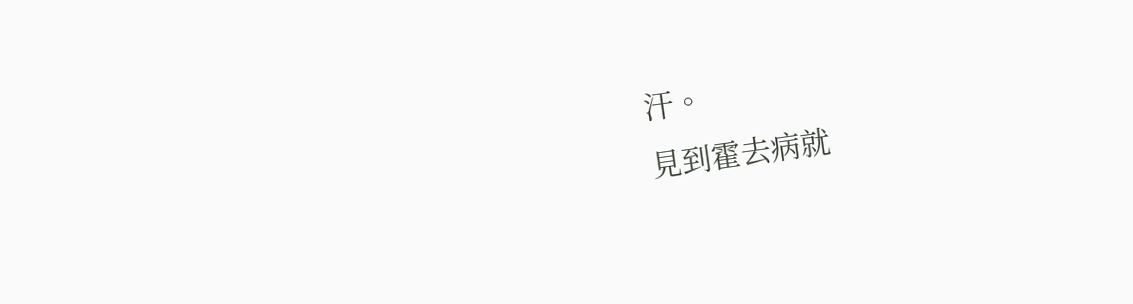汗。
見到霍去病就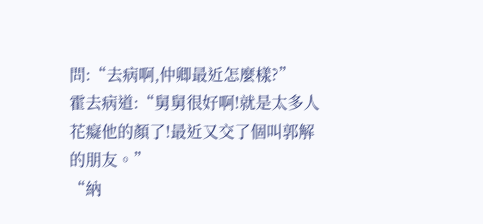問:“去病啊,仲卿最近怎麼樣?”
霍去病道:“舅舅很好啊!就是太多人花癡他的顏了!最近又交了個叫郭解的朋友。”
“納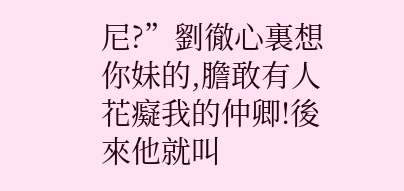尼?”劉徹心裏想你妹的,膽敢有人花癡我的仲卿!後來他就叫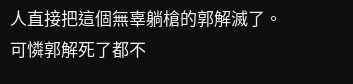人直接把這個無辜躺槍的郭解滅了。
可憐郭解死了都不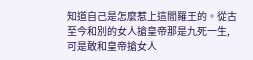知道自己是怎麼惹上這閻羅王的。從古至今和別的女人搶皇帝那是九死一生,可是敢和皇帝搶女人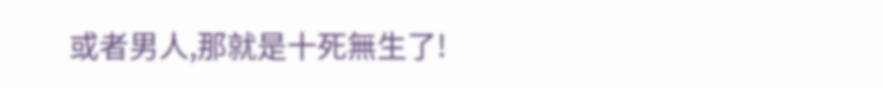或者男人,那就是十死無生了!